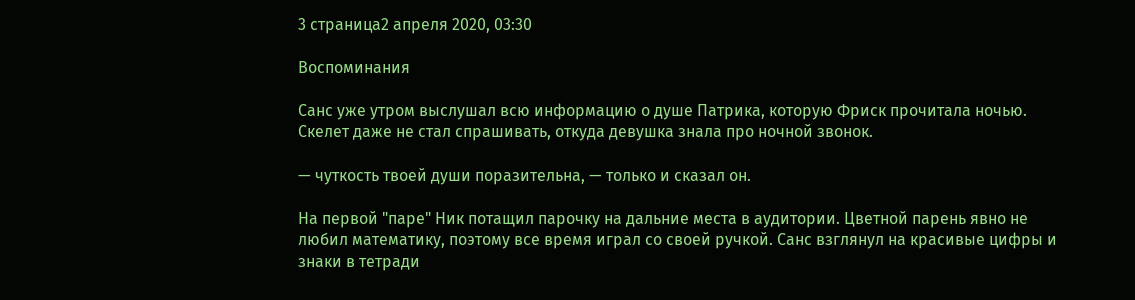3 страница2 апреля 2020, 03:30

Воспоминания

Санс уже утром выслушал всю информацию о душе Патрика, которую Фриск прочитала ночью. Скелет даже не стал спрашивать, откуда девушка знала про ночной звонок.

— чуткость твоей души поразительна, — только и сказал он.

На первой "паре" Ник потащил парочку на дальние места в аудитории. Цветной парень явно не любил математику, поэтому все время играл со своей ручкой. Санс взглянул на красивые цифры и знаки в тетради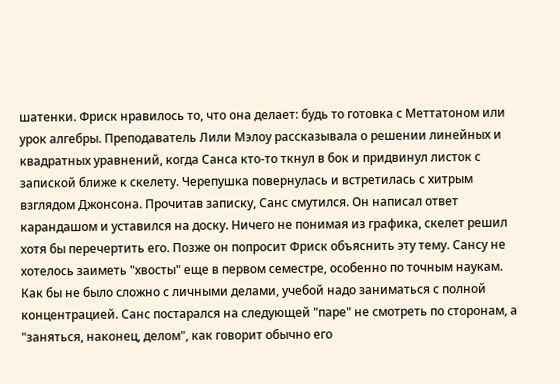шатенки. Фриск нравилось то, что она делает: будь то готовка с Меттатоном или урок алгебры. Преподаватель Лили Мэлоу рассказывала о решении линейных и квадратных уравнений, когда Санса кто-то ткнул в бок и придвинул листок с запиской ближе к скелету. Черепушка повернулась и встретилась с хитрым взглядом Джонсона. Прочитав записку, Санс смутился. Он написал ответ карандашом и уставился на доску. Ничего не понимая из графика, скелет решил хотя бы перечертить его. Позже он попросит Фриск объяснить эту тему. Сансу не хотелось заиметь "хвосты" еще в первом семестре, особенно по точным наукам. Как бы не было сложно с личными делами, учебой надо заниматься с полной концентрацией. Санс постарался на следующей "паре" не смотреть по сторонам, а "заняться, наконец, делом", как говорит обычно его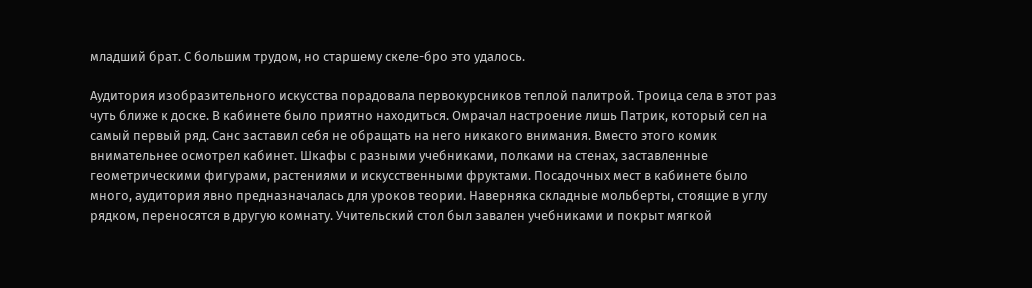младший брат. С большим трудом, но старшему скеле-бро это удалось.

Аудитория изобразительного искусства порадовала первокурсников теплой палитрой. Троица села в этот раз чуть ближе к доске. В кабинете было приятно находиться. Омрачал настроение лишь Патрик, который сел на самый первый ряд. Санс заставил себя не обращать на него никакого внимания. Вместо этого комик внимательнее осмотрел кабинет. Шкафы с разными учебниками, полками на стенах, заставленные геометрическими фигурами, растениями и искусственными фруктами. Посадочных мест в кабинете было много, аудитория явно предназначалась для уроков теории. Наверняка складные мольберты, стоящие в углу рядком, переносятся в другую комнату. Учительский стол был завален учебниками и покрыт мягкой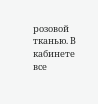розовой тканью. В кабинете все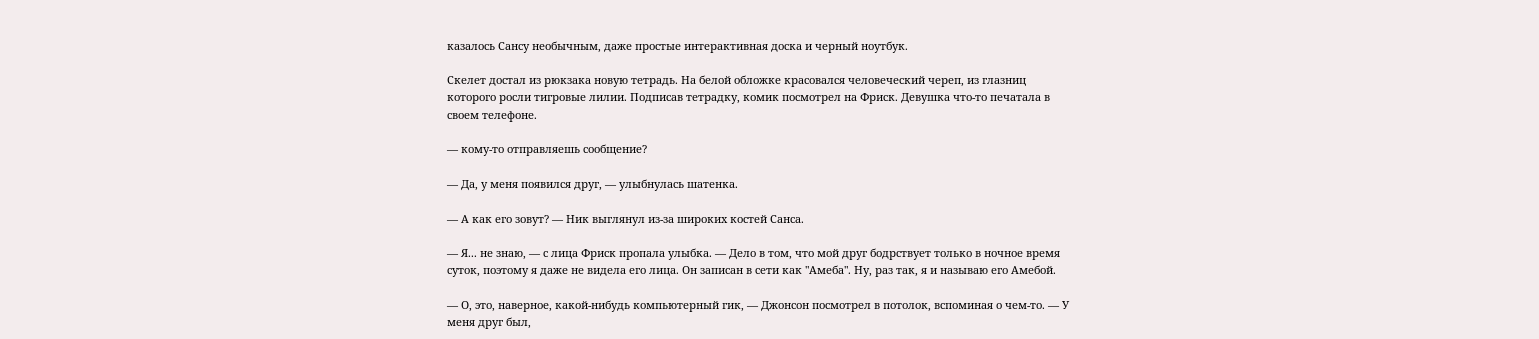казалось Сансу необычным, даже простые интерактивная доска и черный ноутбук.

Скелет достал из рюкзака новую тетрадь. На белой обложке красовался человеческий череп, из глазниц которого росли тигровые лилии. Подписав тетрадку, комик посмотрел на Фриск. Девушка что-то печатала в своем телефоне.

— кому-то отправляешь сообщение?

— Да, у меня появился друг, — улыбнулась шатенка.

— А как его зовут? — Ник выглянул из-за широких костей Санса.

— Я... не знаю, — с лица Фриск пропала улыбка. — Дело в том, что мой друг бодрствует только в ночное время суток, поэтому я даже не видела его лица. Он записан в сети как "Амеба". Ну, раз так, я и называю его Амебой.

— О, это, наверное, какой-нибудь компьютерный гик, — Джонсон посмотрел в потолок, вспоминая о чем-то. — У меня друг был,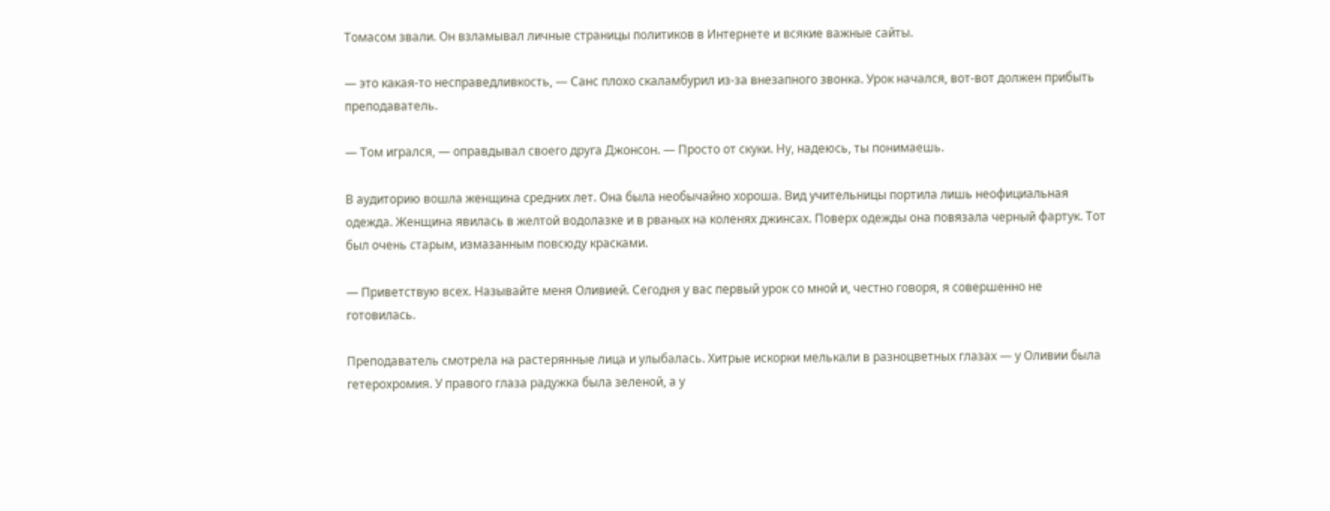Томасом звали. Он взламывал личные страницы политиков в Интернете и всякие важные сайты.

— это какая-то несправедливкость, — Санс плохо скаламбурил из-за внезапного звонка. Урок начался, вот-вот должен прибыть преподаватель.

— Том игрался, — оправдывал своего друга Джонсон. — Просто от скуки. Ну, надеюсь, ты понимаешь.

В аудиторию вошла женщина средних лет. Она была необычайно хороша. Вид учительницы портила лишь неофициальная одежда. Женщина явилась в желтой водолазке и в рваных на коленях джинсах. Поверх одежды она повязала черный фартук. Тот был очень старым, измазанным повсюду красками.

— Приветствую всех. Называйте меня Оливией. Сегодня у вас первый урок со мной и, честно говоря, я совершенно не готовилась.

Преподаватель смотрела на растерянные лица и улыбалась. Хитрые искорки мелькали в разноцветных глазах — у Оливии была гетерохромия. У правого глаза радужка была зеленой, а у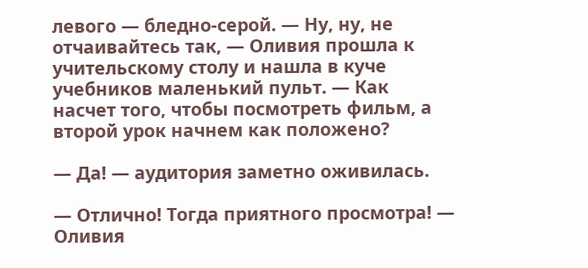левого — бледно-серой. — Ну, ну, не отчаивайтесь так, — Оливия прошла к учительскому столу и нашла в куче учебников маленький пульт. — Как насчет того, чтобы посмотреть фильм, а второй урок начнем как положено?

— Да! — аудитория заметно оживилась.

— Отлично! Тогда приятного просмотра! — Оливия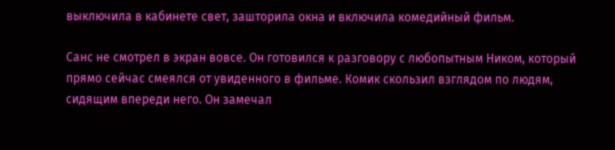выключила в кабинете свет, зашторила окна и включила комедийный фильм.

Санс не смотрел в экран вовсе. Он готовился к разговору с любопытным Ником, который прямо сейчас смеялся от увиденного в фильме. Комик скользил взглядом по людям, сидящим впереди него. Он замечал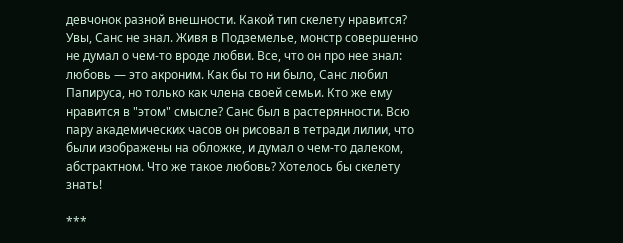девчонок разной внешности. Какой тип скелету нравится? Увы, Санс не знал. Живя в Подземелье, монстр совершенно не думал о чем-то вроде любви. Все, что он про нее знал: любовь — это акроним. Как бы то ни было, Санс любил Папируса, но только как члена своей семьи. Кто же ему нравится в "этом" смысле? Санс был в растерянности. Всю пару академических часов он рисовал в тетради лилии, что были изображены на обложке, и думал о чем-то далеком, абстрактном. Что же такое любовь? Хотелось бы скелету знать!

***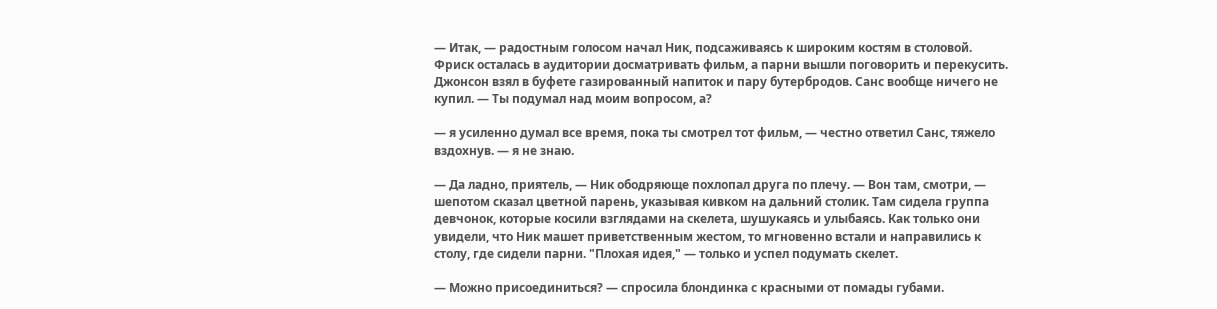— Итак, — радостным голосом начал Ник, подсаживаясь к широким костям в столовой. Фриск осталась в аудитории досматривать фильм, а парни вышли поговорить и перекусить. Джонсон взял в буфете газированный напиток и пару бутербродов. Санс вообще ничего не купил. — Ты подумал над моим вопросом, а?

— я усиленно думал все время, пока ты смотрел тот фильм, — честно ответил Санс, тяжело вздохнув. — я не знаю.

— Да ладно, приятель, — Ник ободряюще похлопал друга по плечу. — Вон там, смотри, — шепотом сказал цветной парень, указывая кивком на дальний столик. Там сидела группа девчонок, которые косили взглядами на скелета, шушукаясь и улыбаясь. Как только они увидели, что Ник машет приветственным жестом, то мгновенно встали и направились к столу, где сидели парни. "Плохая идея," — только и успел подумать скелет.

— Можно присоединиться? — спросила блондинка с красными от помады губами.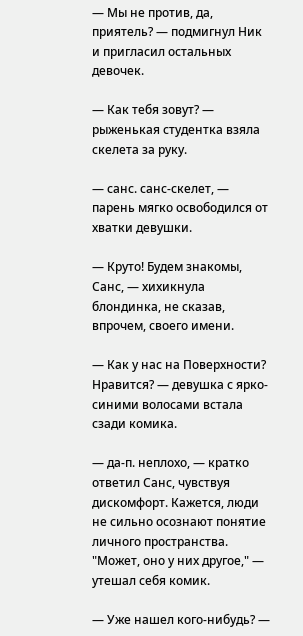— Мы не против, да, приятель? — подмигнул Ник и пригласил остальных девочек.

— Как тебя зовут? — рыженькая студентка взяла скелета за руку.

— санс. санс-скелет, — парень мягко освободился от хватки девушки.

— Круто! Будем знакомы, Санс, — хихикнула блондинка, не сказав, впрочем, своего имени.

— Как у нас на Поверхности? Нравится? — девушка с ярко-синими волосами встала сзади комика.

— да-п. неплохо, — кратко ответил Санс, чувствуя дискомфорт. Кажется, люди не сильно осознают понятие личного пространства. "Может, оно у них другое," — утешал себя комик.

— Уже нашел кого-нибудь? —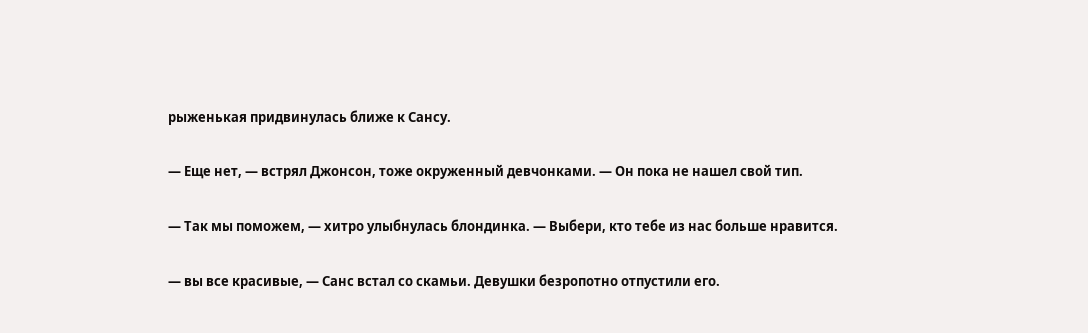рыженькая придвинулась ближе к Сансу.

— Еще нет, — встрял Джонсон, тоже окруженный девчонками. — Он пока не нашел свой тип.

— Так мы поможем, — хитро улыбнулась блондинка. — Выбери, кто тебе из нас больше нравится.

— вы все красивые, — Санс встал со скамьи. Девушки безропотно отпустили его.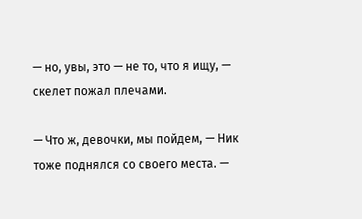— но, увы, это — не то, что я ищу, — скелет пожал плечами.

— Что ж, девочки, мы пойдем, — Ник тоже поднялся со своего места. —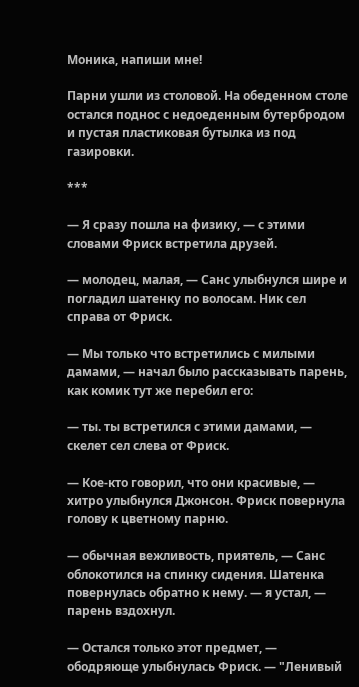Моника, напиши мне!

Парни ушли из столовой. На обеденном столе остался поднос с недоеденным бутербродом и пустая пластиковая бутылка из под газировки.

***

— Я сразу пошла на физику, — с этими словами Фриск встретила друзей.

— молодец, малая, — Санс улыбнулся шире и погладил шатенку по волосам. Ник сел справа от Фриск.

— Мы только что встретились с милыми дамами, — начал было рассказывать парень, как комик тут же перебил его:

— ты. ты встретился с этими дамами, — скелет сел слева от Фриск.

— Кое-кто говорил, что они красивые, — хитро улыбнулся Джонсон. Фриск повернула голову к цветному парню.

— обычная вежливость, приятель, — Санс облокотился на спинку сидения. Шатенка повернулась обратно к нему. — я устал, — парень вздохнул.

— Остался только этот предмет, — ободряюще улыбнулась Фриск. — "Ленивый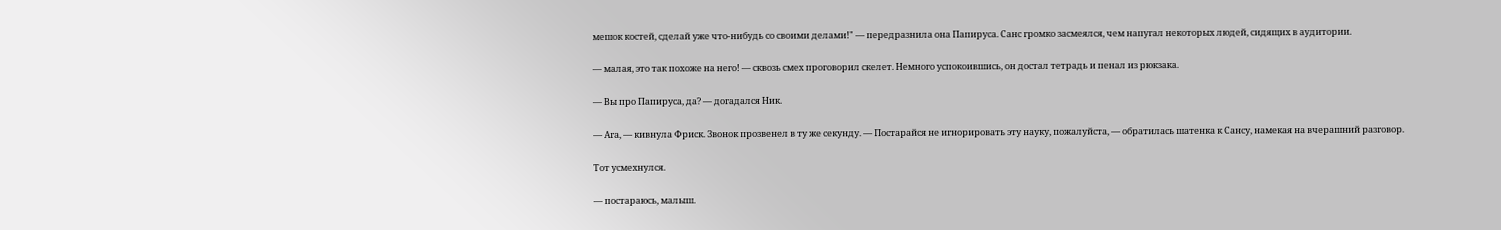мешок костей, сделай уже что-нибудь со своими делами!" — передразнила она Папируса. Санс громко засмеялся, чем напугал некоторых людей, сидящих в аудитории.

— малая, это так похоже на него! — сквозь смех проговорил скелет. Немного успокоившись, он достал тетрадь и пенал из рюкзака.

— Вы про Папируса, да? — догадался Ник.

— Ага, — кивнула Фриск. Звонок прозвенел в ту же секунду. — Постарайся не игнорировать эту науку, пожалуйста, — обратилась шатенка к Сансу, намекая на вчерашний разговор.

Тот усмехнулся.

— постараюсь, малыш.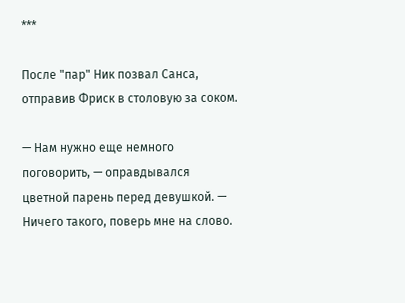***

После "пар" Ник позвал Санса, отправив Фриск в столовую за соком.

— Нам нужно еще немного поговорить, — оправдывался цветной парень перед девушкой. — Ничего такого, поверь мне на слово.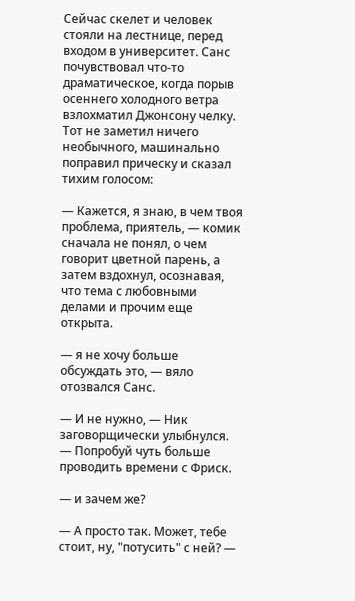Сейчас скелет и человек стояли на лестнице, перед входом в университет. Санс почувствовал что-то драматическое, когда порыв осеннего холодного ветра взлохматил Джонсону челку. Тот не заметил ничего необычного, машинально поправил прическу и сказал тихим голосом:

— Кажется, я знаю, в чем твоя проблема, приятель, — комик сначала не понял, о чем говорит цветной парень, а затем вздохнул, осознавая, что тема с любовными делами и прочим еще открыта.

— я не хочу больше обсуждать это, — вяло отозвался Санс.

— И не нужно, — Ник заговорщически улыбнулся. — Попробуй чуть больше проводить времени с Фриск.

— и зачем же?

— А просто так. Может, тебе стоит, ну, "потусить" с ней? —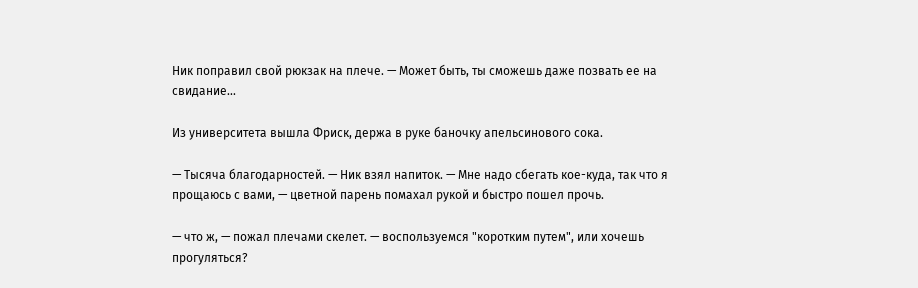Ник поправил свой рюкзак на плече. — Может быть, ты сможешь даже позвать ее на свидание...

Из университета вышла Фриск, держа в руке баночку апельсинового сока.

— Тысяча благодарностей. — Ник взял напиток. — Мне надо сбегать кое-куда, так что я прощаюсь с вами, — цветной парень помахал рукой и быстро пошел прочь.

— что ж, — пожал плечами скелет. — воспользуемся "коротким путем", или хочешь прогуляться?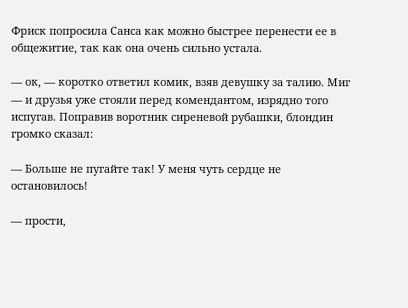Фриск попросила Санса как можно быстрее перенести ее в общежитие, так как она очень сильно устала.

— ок, — коротко ответил комик, взяв девушку за талию. Миг — и друзья уже стояли перед комендантом, изрядно того испугав. Поправив воротник сиреневой рубашки, блондин громко сказал:

— Больше не пугайте так! У меня чуть сердце не остановилось!

— прости,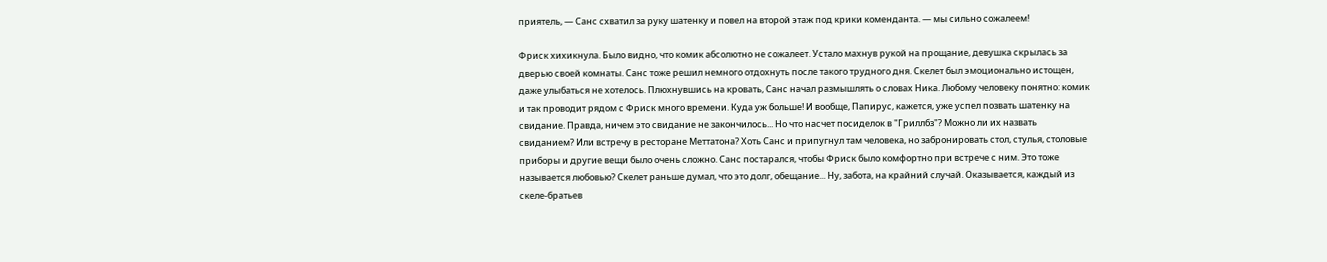приятель, — Санс схватил за руку шатенку и повел на второй этаж под крики коменданта. — мы сильно сожалеем!

Фриск хихикнула. Было видно, что комик абсолютно не сожалеет. Устало махнув рукой на прощание, девушка скрылась за дверью своей комнаты. Санс тоже решил немного отдохнуть после такого трудного дня. Скелет был эмоционально истощен, даже улыбаться не хотелось. Плюхнувшись на кровать, Санс начал размышлять о словах Ника. Любому человеку понятно: комик и так проводит рядом с Фриск много времени. Куда уж больше! И вообще, Папирус, кажется, уже успел позвать шатенку на свидание. Правда, ничем это свидание не закончилось... Но что насчет посиделок в "Гриллбз"? Можно ли их назвать свиданием? Или встречу в ресторане Меттатона? Хоть Санс и припугнул там человека, но забронировать стол, стулья, столовые приборы и другие вещи было очень сложно. Санс постарался, чтобы Фриск было комфортно при встрече с ним. Это тоже называется любовью? Скелет раньше думал, что это долг, обещание... Ну, забота, на крайний случай. Оказывается, каждый из скеле-братьев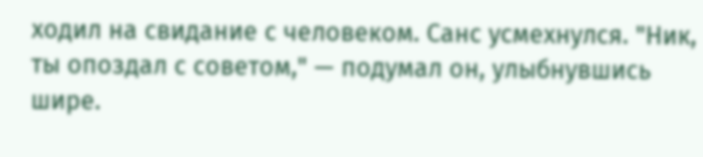ходил на свидание с человеком. Санс усмехнулся. "Ник, ты опоздал с советом," — подумал он, улыбнувшись шире.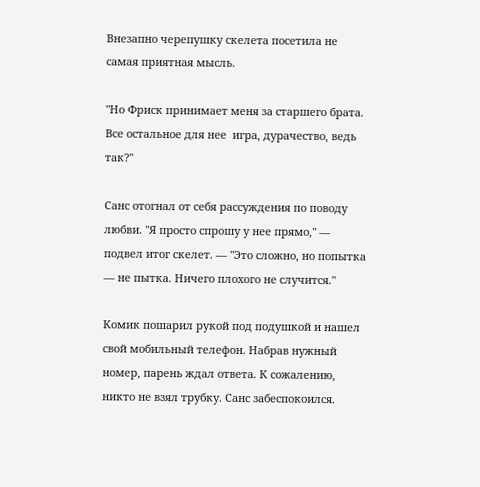Внезапно черепушку скелета посетила не самая приятная мысль.

"Но Фриск принимает меня за старшего брата. Все остальное для нее  игра, дурачество, ведь так?"

Санс отогнал от себя рассуждения по поводу любви. "Я просто спрошу у нее прямо," — подвел итог скелет. — "Это сложно, но попытка — не пытка. Ничего плохого не случится."

Комик пошарил рукой под подушкой и нашел свой мобильный телефон. Набрав нужный номер, парень ждал ответа. К сожалению, никто не взял трубку. Санс забеспокоился.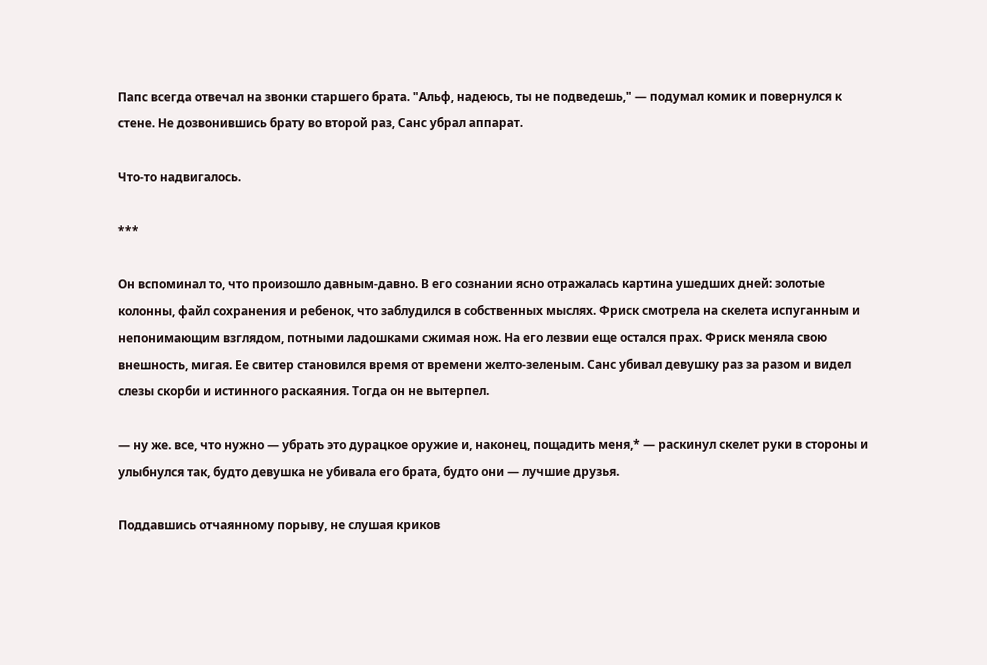Папс всегда отвечал на звонки старшего брата. "Альф, надеюсь, ты не подведешь," — подумал комик и повернулся к стене. Не дозвонившись брату во второй раз, Санс убрал аппарат.

Что-то надвигалось.

***

Он вспоминал то, что произошло давным-давно. В его сознании ясно отражалась картина ушедших дней: золотые колонны, файл сохранения и ребенок, что заблудился в собственных мыслях. Фриск смотрела на скелета испуганным и непонимающим взглядом, потными ладошками сжимая нож. На его лезвии еще остался прах. Фриск меняла свою внешность, мигая. Ее свитер становился время от времени желто-зеленым. Санс убивал девушку раз за разом и видел слезы скорби и истинного раскаяния. Тогда он не вытерпел.

— ну же. все, что нужно — убрать это дурацкое оружие и, наконец, пощадить меня,* — раскинул скелет руки в стороны и улыбнулся так, будто девушка не убивала его брата, будто они — лучшие друзья.

Поддавшись отчаянному порыву, не слушая криков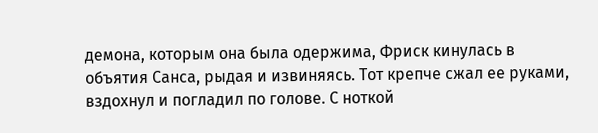демона, которым она была одержима, Фриск кинулась в объятия Санса, рыдая и извиняясь. Тот крепче сжал ее руками, вздохнул и погладил по голове. С ноткой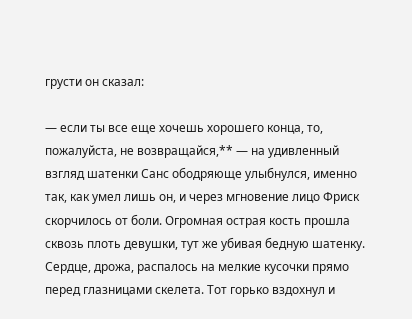грусти он сказал:

— если ты все еще хочешь хорошего конца, то, пожалуйста, не возвращайся,** — на удивленный взгляд шатенки Санс ободряюще улыбнулся, именно так, как умел лишь он, и через мгновение лицо Фриск скорчилось от боли. Огромная острая кость прошла сквозь плоть девушки, тут же убивая бедную шатенку. Сердце, дрожа, распалось на мелкие кусочки прямо перед глазницами скелета. Тот горько вздохнул и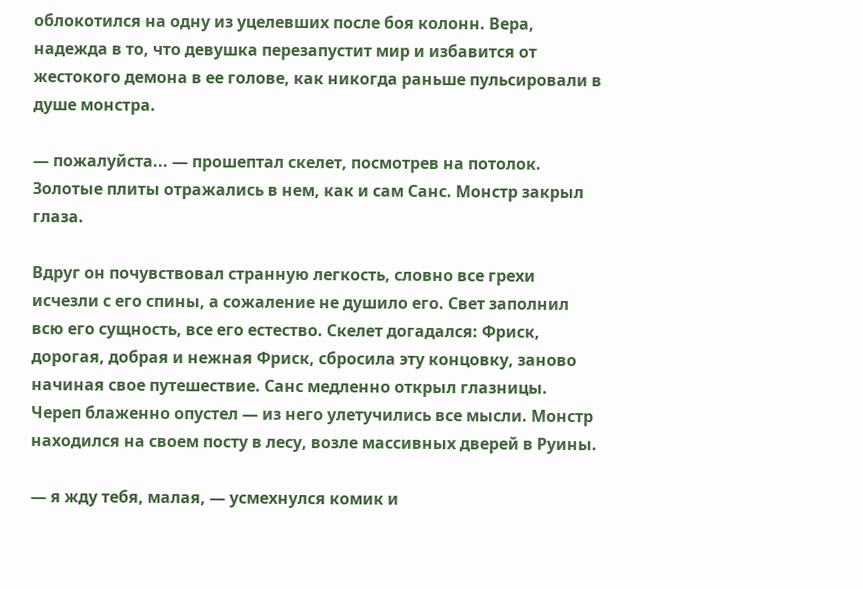облокотился на одну из уцелевших после боя колонн. Вера, надежда в то, что девушка перезапустит мир и избавится от жестокого демона в ее голове, как никогда раньше пульсировали в душе монстра.

— пожалуйста... — прошептал скелет, посмотрев на потолок. Золотые плиты отражались в нем, как и сам Санс. Монстр закрыл глаза.

Вдруг он почувствовал странную легкость, словно все грехи исчезли с его спины, а сожаление не душило его. Свет заполнил всю его сущность, все его естество. Скелет догадался: Фриск, дорогая, добрая и нежная Фриск, сбросила эту концовку, заново начиная свое путешествие. Санс медленно открыл глазницы. Череп блаженно опустел — из него улетучились все мысли. Монстр находился на своем посту в лесу, возле массивных дверей в Руины.

— я жду тебя, малая, — усмехнулся комик и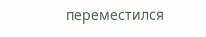переместился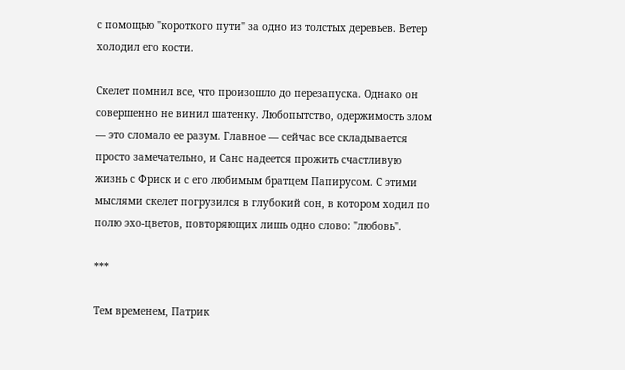с помощью "короткого пути" за одно из толстых деревьев. Ветер холодил его кости.

Скелет помнил все, что произошло до перезапуска. Однако он совершенно не винил шатенку. Любопытство, одержимость злом — это сломало ее разум. Главное — сейчас все складывается просто замечательно, и Санс надеется прожить счастливую жизнь с Фриск и с его любимым братцем Папирусом. С этими мыслями скелет погрузился в глубокий сон, в котором ходил по полю эхо-цветов, повторяющих лишь одно слово: "любовь".

***

Тем временем, Патрик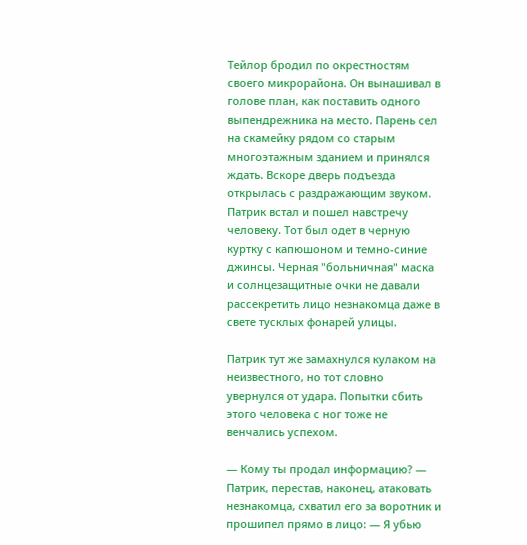Тейлор бродил по окрестностям своего микрорайона. Он вынашивал в голове план, как поставить одного выпендрежника на место. Парень сел на скамейку рядом со старым многоэтажным зданием и принялся ждать. Вскоре дверь подъезда открылась с раздражающим звуком. Патрик встал и пошел навстречу человеку. Тот был одет в черную куртку с капюшоном и темно-синие джинсы. Черная "больничная" маска и солнцезащитные очки не давали рассекретить лицо незнакомца даже в свете тусклых фонарей улицы.

Патрик тут же замахнулся кулаком на неизвестного, но тот словно увернулся от удара. Попытки сбить этого человека с ног тоже не венчались успехом.

— Кому ты продал информацию? — Патрик, перестав, наконец, атаковать незнакомца, схватил его за воротник и прошипел прямо в лицо: — Я убью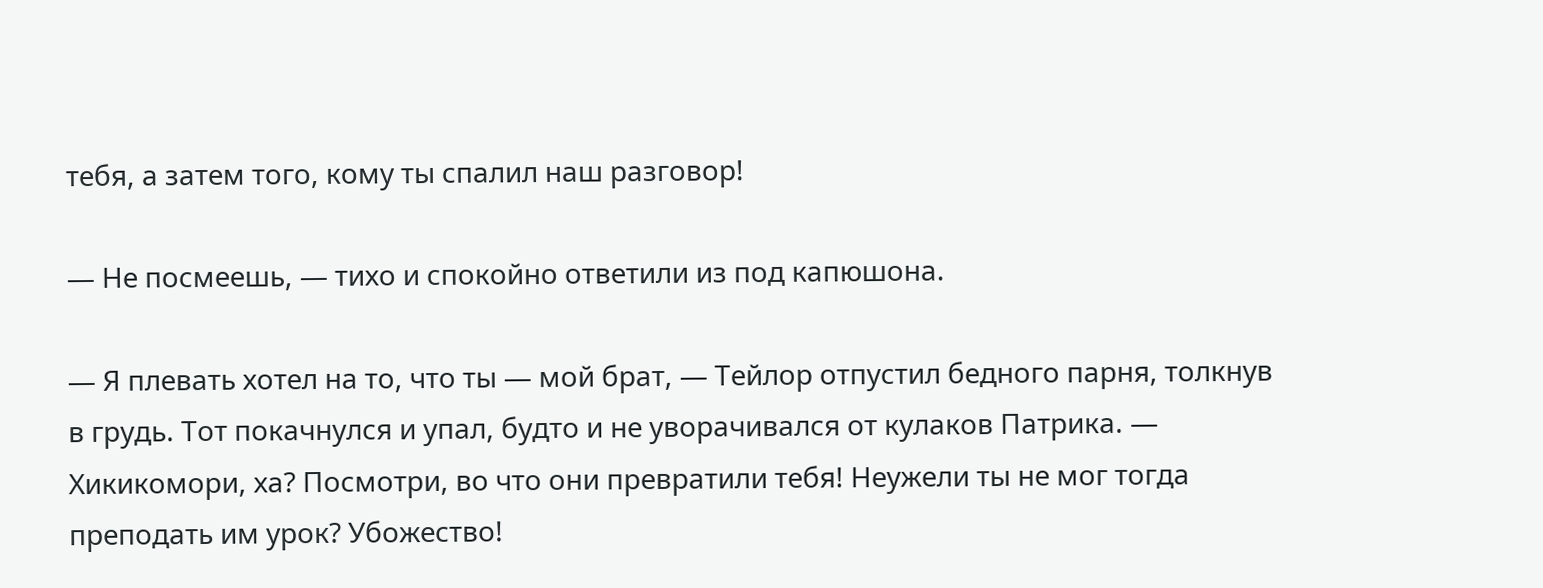тебя, а затем того, кому ты спалил наш разговор!

— Не посмеешь, — тихо и спокойно ответили из под капюшона.

— Я плевать хотел на то, что ты — мой брат, — Тейлор отпустил бедного парня, толкнув в грудь. Тот покачнулся и упал, будто и не уворачивался от кулаков Патрика. — Хикикомори, ха? Посмотри, во что они превратили тебя! Неужели ты не мог тогда преподать им урок? Убожество!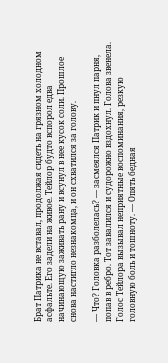Брат Патрика не вставал, продолжая сидеть на грязном холодном асфальте. Его задели на живое. Тейлор будто вспорол едва начинающую заживать рану и всунул в нее кусок соли. Прошлое снова настигло незнакомца, и он схватился за голову.

— Что? Головка разболелась? — засмеялся Патрик и пнул парня, попав в ребро. Тот завалился и судорожно вздохнул. Голова звенела. Голос Тейлора вызывал неприятные воспоминания, резкую головную боль и тошноту. — Опять бедная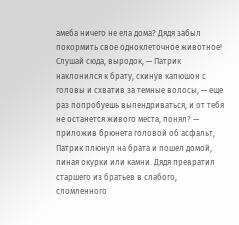амеба ничего не ела дома? Дядя забыл покормить свое одноклеточное животное! Слушай сюда, выродок, — Патрик наклонился к брату, скинув капюшон с головы и схватив за темные волосы, — еще раз попробуешь выпендриваться, и от тебя не останется живого места, понял? — приложив брюнета головой об асфальт, Патрик плюнул на брата и пошел домой, пиная окурки или камни. Дядя превратил старшего из братьев в слабого, сломленного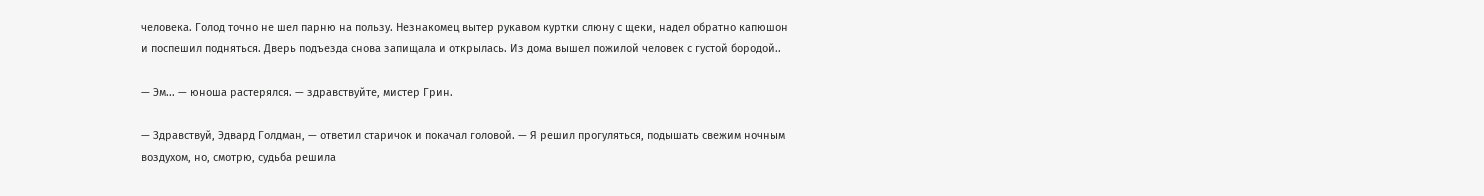человека. Голод точно не шел парню на пользу. Незнакомец вытер рукавом куртки слюну с щеки, надел обратно капюшон и поспешил подняться. Дверь подъезда снова запищала и открылась. Из дома вышел пожилой человек с густой бородой..

— Эм... — юноша растерялся. — здравствуйте, мистер Грин.

— Здравствуй, Эдвард Голдман, — ответил старичок и покачал головой. — Я решил прогуляться, подышать свежим ночным воздухом, но, смотрю, судьба решила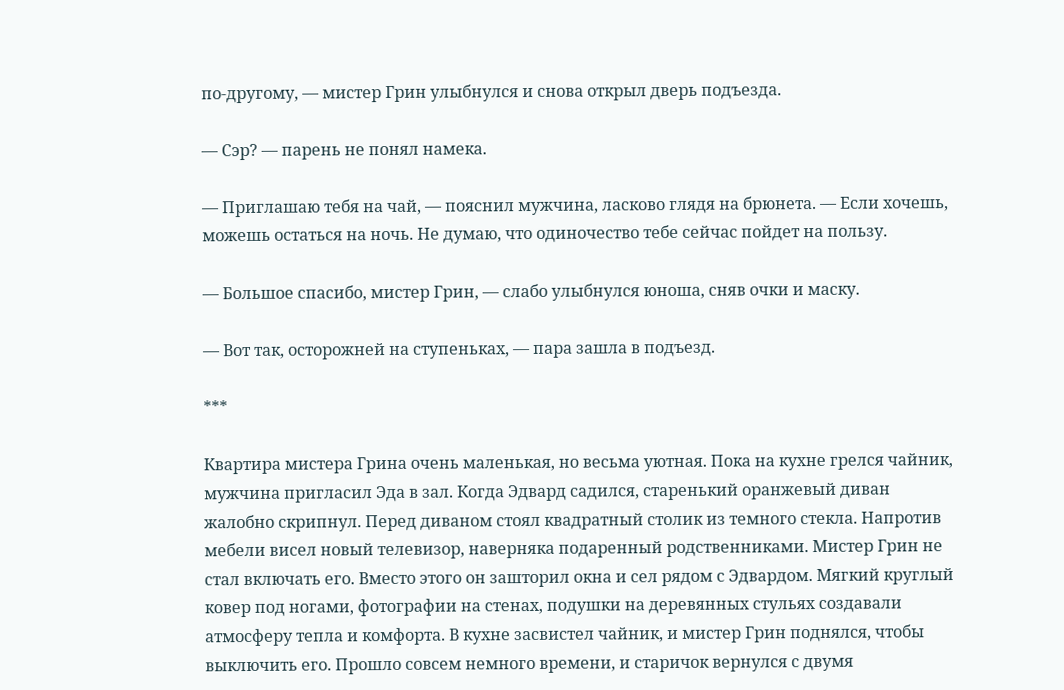по-другому, — мистер Грин улыбнулся и снова открыл дверь подъезда.

— Сэр? — парень не понял намека.

— Приглашаю тебя на чай, — пояснил мужчина, ласково глядя на брюнета. — Если хочешь, можешь остаться на ночь. Не думаю, что одиночество тебе сейчас пойдет на пользу.

— Большое спасибо, мистер Грин, — слабо улыбнулся юноша, сняв очки и маску.

— Вот так, осторожней на ступеньках, — пара зашла в подъезд.

***

Квартира мистера Грина очень маленькая, но весьма уютная. Пока на кухне грелся чайник, мужчина пригласил Эда в зал. Когда Эдвард садился, старенький оранжевый диван жалобно скрипнул. Перед диваном стоял квадратный столик из темного стекла. Напротив мебели висел новый телевизор, наверняка подаренный родственниками. Мистер Грин не стал включать его. Вместо этого он зашторил окна и сел рядом с Эдвардом. Мягкий круглый ковер под ногами, фотографии на стенах, подушки на деревянных стульях создавали атмосферу тепла и комфорта. В кухне засвистел чайник, и мистер Грин поднялся, чтобы выключить его. Прошло совсем немного времени, и старичок вернулся с двумя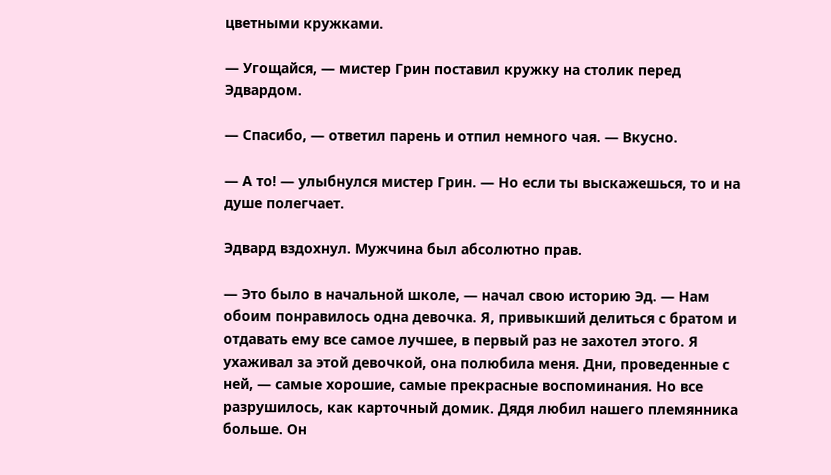цветными кружками.

— Угощайся, — мистер Грин поставил кружку на столик перед Эдвардом.

— Спасибо, — ответил парень и отпил немного чая. — Вкусно.

— А то! — улыбнулся мистер Грин. — Но если ты выскажешься, то и на душе полегчает.

Эдвард вздохнул. Мужчина был абсолютно прав.

— Это было в начальной школе, — начал свою историю Эд. — Нам обоим понравилось одна девочка. Я, привыкший делиться с братом и отдавать ему все самое лучшее, в первый раз не захотел этого. Я ухаживал за этой девочкой, она полюбила меня. Дни, проведенные с ней, — самые хорошие, самые прекрасные воспоминания. Но все разрушилось, как карточный домик. Дядя любил нашего племянника больше. Он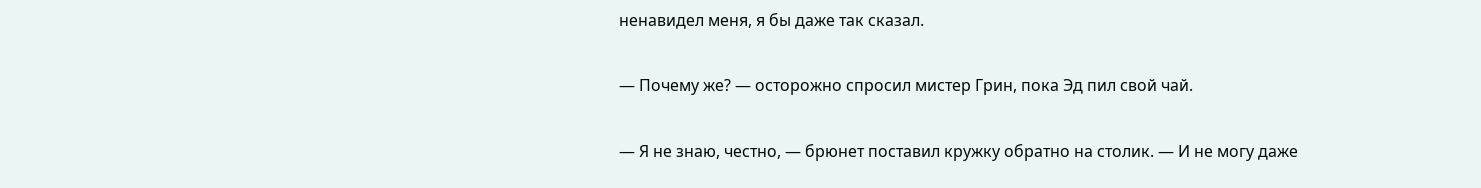ненавидел меня, я бы даже так сказал.

— Почему же? — осторожно спросил мистер Грин, пока Эд пил свой чай.

— Я не знаю, честно, — брюнет поставил кружку обратно на столик. — И не могу даже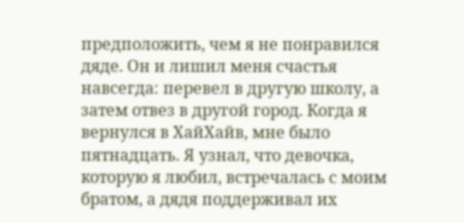предположить, чем я не понравился дяде. Он и лишил меня счастья навсегда: перевел в другую школу, а затем отвез в другой город. Когда я вернулся в ХайХайв, мне было пятнадцать. Я узнал, что девочка, которую я любил, встречалась с моим братом, а дядя поддерживал их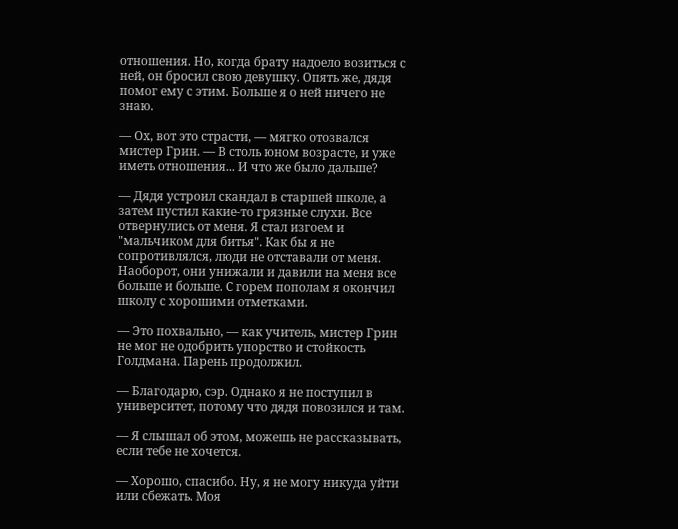отношения. Но, когда брату надоело возиться с ней, он бросил свою девушку. Опять же, дядя помог ему с этим. Больше я о ней ничего не знаю.

— Ох, вот это страсти, — мягко отозвался мистер Грин. — В столь юном возрасте, и уже иметь отношения... И что же было дальше?

— Дядя устроил скандал в старшей школе, а затем пустил какие-то грязные слухи. Все отвернулись от меня. Я стал изгоем и "мальчиком для битья". Как бы я не сопротивлялся, люди не отставали от меня. Наоборот, они унижали и давили на меня все больше и больше. С горем пополам я окончил школу с хорошими отметками.

— Это похвально, — как учитель, мистер Грин не мог не одобрить упорство и стойкость Голдмана. Парень продолжил.

— Благодарю, сэр. Однако я не поступил в университет, потому что дядя повозился и там.

— Я слышал об этом, можешь не рассказывать, если тебе не хочется.

— Хорошо, спасибо. Ну, я не могу никуда уйти или сбежать. Моя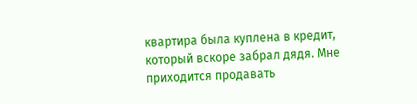квартира была куплена в кредит, который вскоре забрал дядя. Мне приходится продавать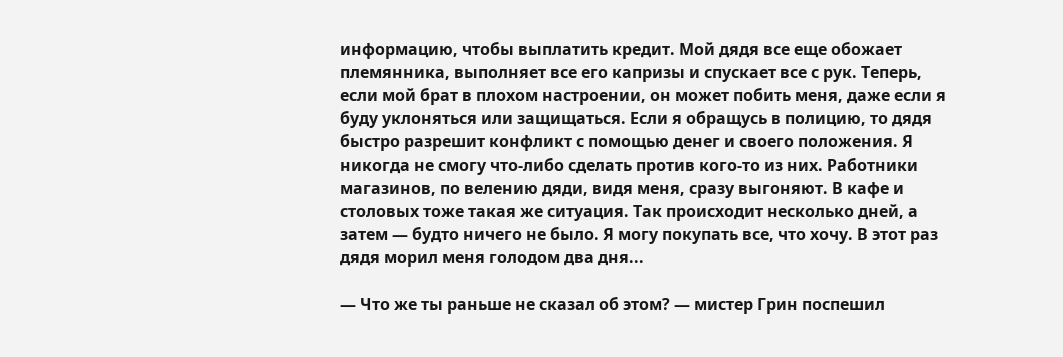информацию, чтобы выплатить кредит. Мой дядя все еще обожает племянника, выполняет все его капризы и спускает все с рук. Теперь, если мой брат в плохом настроении, он может побить меня, даже если я буду уклоняться или защищаться. Если я обращусь в полицию, то дядя быстро разрешит конфликт с помощью денег и своего положения. Я никогда не смогу что-либо сделать против кого-то из них. Работники магазинов, по велению дяди, видя меня, сразу выгоняют. В кафе и столовых тоже такая же ситуация. Так происходит несколько дней, а затем — будто ничего не было. Я могу покупать все, что хочу. В этот раз дядя морил меня голодом два дня...

— Что же ты раньше не сказал об этом? — мистер Грин поспешил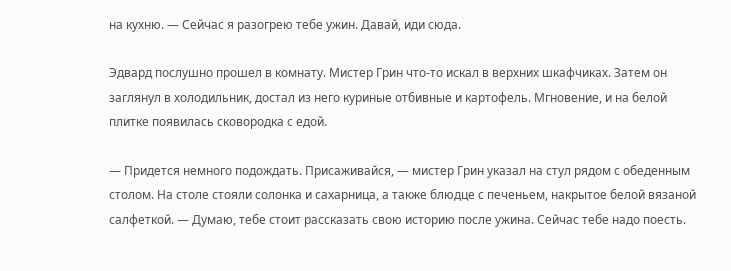на кухню. — Сейчас я разогрею тебе ужин. Давай, иди сюда.

Эдвард послушно прошел в комнату. Мистер Грин что-то искал в верхних шкафчиках. Затем он заглянул в холодильник, достал из него куриные отбивные и картофель. Мгновение, и на белой плитке появилась сковородка с едой.

— Придется немного подождать. Присаживайся, — мистер Грин указал на стул рядом с обеденным столом. На столе стояли солонка и сахарница, а также блюдце с печеньем, накрытое белой вязаной салфеткой. — Думаю, тебе стоит рассказать свою историю после ужина. Сейчас тебе надо поесть.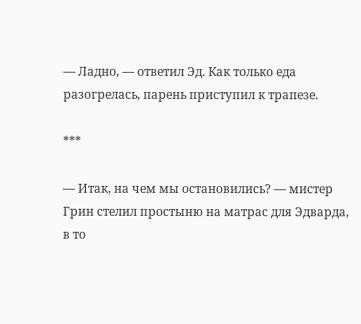— Ладно, — ответил Эд. Как только еда разогрелась, парень приступил к трапезе.

***

— Итак, на чем мы остановились? — мистер Грин стелил простыню на матрас для Эдварда, в то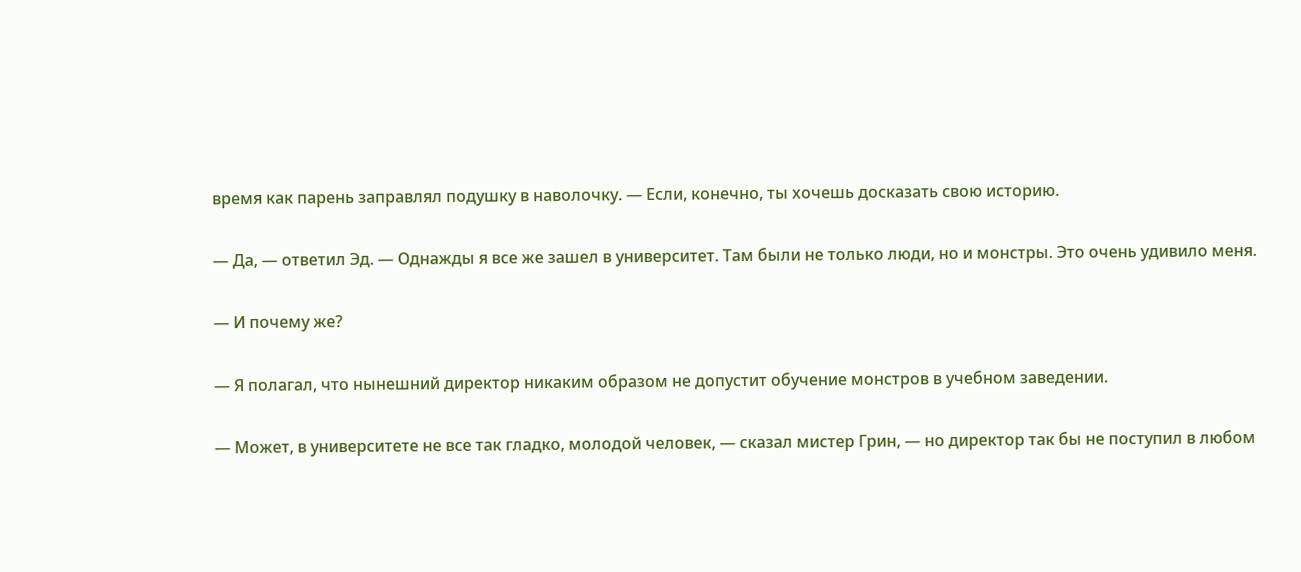время как парень заправлял подушку в наволочку. — Если, конечно, ты хочешь досказать свою историю.

— Да, — ответил Эд. — Однажды я все же зашел в университет. Там были не только люди, но и монстры. Это очень удивило меня.

— И почему же?

— Я полагал, что нынешний директор никаким образом не допустит обучение монстров в учебном заведении.

— Может, в университете не все так гладко, молодой человек, — сказал мистер Грин, — но директор так бы не поступил в любом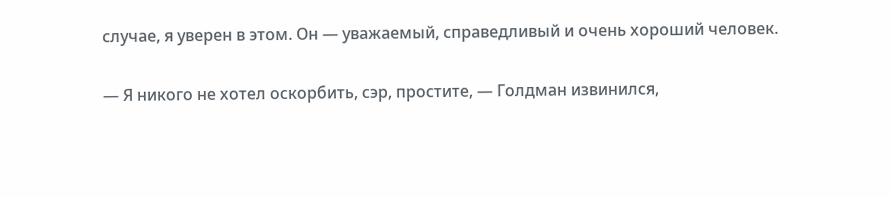случае, я уверен в этом. Он — уважаемый, справедливый и очень хороший человек.

— Я никого не хотел оскорбить, сэр, простите, — Голдман извинился,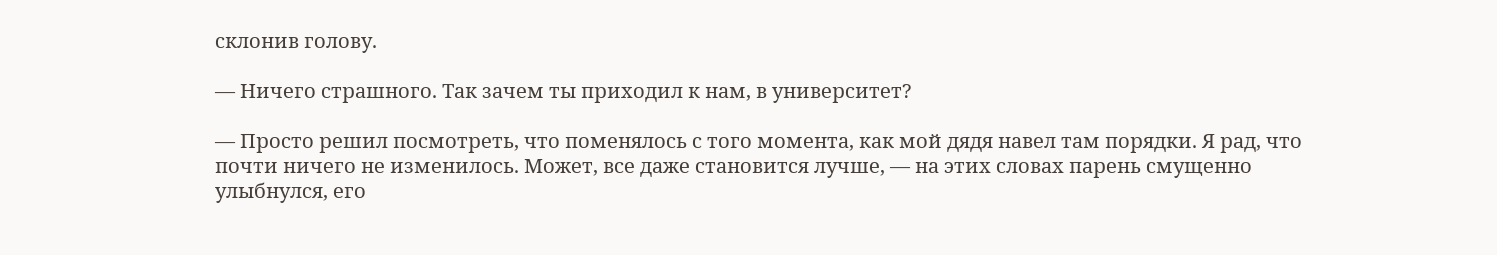склонив голову.

— Ничего страшного. Так зачем ты приходил к нам, в университет?

— Просто решил посмотреть, что поменялось с того момента, как мой дядя навел там порядки. Я рад, что почти ничего не изменилось. Может, все даже становится лучше, — на этих словах парень смущенно улыбнулся, его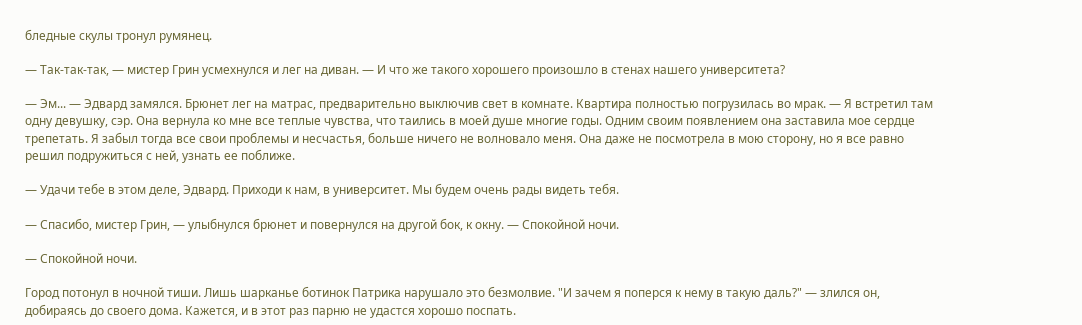бледные скулы тронул румянец.

— Так-так-так, — мистер Грин усмехнулся и лег на диван. — И что же такого хорошего произошло в стенах нашего университета?

— Эм... — Эдвард замялся. Брюнет лег на матрас, предварительно выключив свет в комнате. Квартира полностью погрузилась во мрак. — Я встретил там одну девушку, сэр. Она вернула ко мне все теплые чувства, что таились в моей душе многие годы. Одним своим появлением она заставила мое сердце трепетать. Я забыл тогда все свои проблемы и несчастья, больше ничего не волновало меня. Она даже не посмотрела в мою сторону, но я все равно решил подружиться с ней, узнать ее поближе.

— Удачи тебе в этом деле, Эдвард. Приходи к нам, в университет. Мы будем очень рады видеть тебя.

— Спасибо, мистер Грин, — улыбнулся брюнет и повернулся на другой бок, к окну. — Спокойной ночи.

— Спокойной ночи.

Город потонул в ночной тиши. Лишь шарканье ботинок Патрика нарушало это безмолвие. "И зачем я поперся к нему в такую даль?" — злился он, добираясь до своего дома. Кажется, и в этот раз парню не удастся хорошо поспать.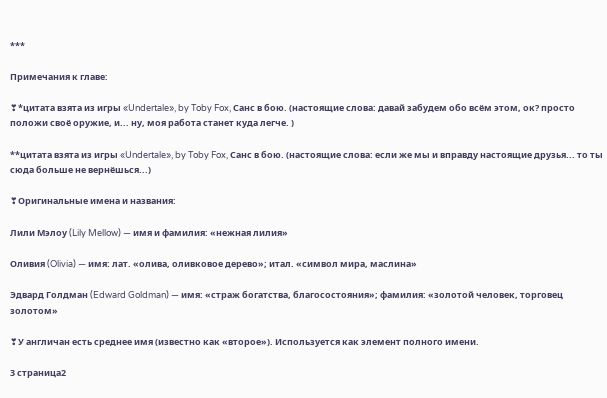***

Примечания к главе:

❣*цитата взята из игры «Undertale», by Toby Fox, Санс в бою. (настоящие слова: давай забудем обо всём этом, ок? просто положи своё оружие, и... ну, моя работа станет куда легче. )

**цитата взята из игры «Undertale», by Toby Fox, Санс в бою. (настоящие слова: если же мы и вправду настоящие друзья... то ты сюда больше не вернёшься...)

❣Оригинальные имена и названия:

Лили Мэлоу (Lily Mellow) — имя и фамилия: «нежная лилия»

Оливия (Olivia) — имя: лат. «олива, оливковое дерево»; итал. «символ мира, маслина»

Эдвард Голдман (Edward Goldman) — имя: «страж богатства, благосостояния»; фамилия: «золотой человек, торговец золотом»

❣У англичан есть среднее имя (известно как «второе»). Используется как элемент полного имени.

3 страница2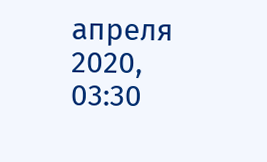апреля 2020, 03:30